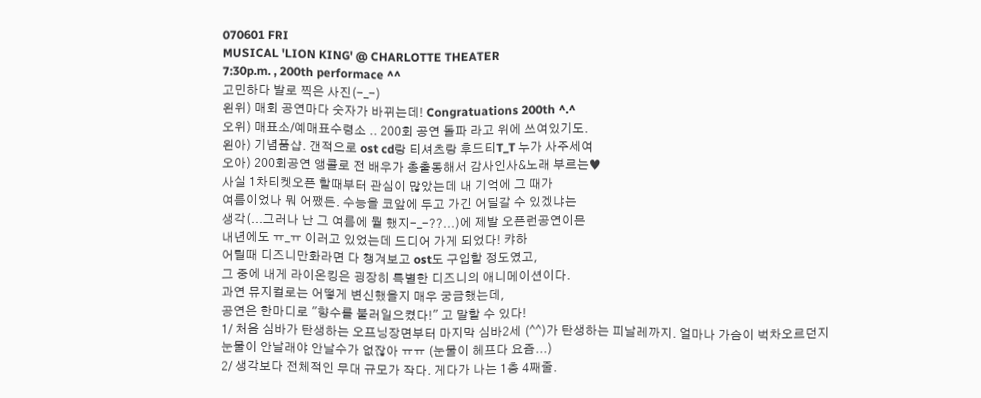070601 FRI
MUSICAL 'LION KING' @ CHARLOTTE THEATER
7:30p.m. , 200th performace ^^
고민하다 발로 찍은 사진(-_-)
왼위) 매회 공연마다 숫자가 바뀌는데! Congratuations 200th ^.^
오위) 매표소/예매표수령소 .. 200회 공연 돌파 라고 위에 쓰여있기도.
왼아) 기념품샵. 갠적으로 ost cd랑 티셔츠랑 후드티T_T 누가 사주세여
오아) 200회공연 앵콜로 전 배우가 총출동해서 감사인사&노래 부르는♥
사실 1차티켓오픈 할때부터 관심이 많았는데 내 기억에 그 때가
여름이었나 뭐 어쨌든. 수능을 코앞에 두고 가긴 어딜갈 수 있겠냐는
생각(...그러나 난 그 여름에 뭘 했지-_-??...)에 제발 오픈런공연이믄
내년에도 ㅠ_ㅠ 이러고 있었는데 드디어 가게 되었다! 캬하
어릴때 디즈니만화라면 다 챙겨보고 ost도 구입할 정도였고,
그 중에 내게 라이온킹은 굉장히 특별한 디즈니의 애니메이션이다.
과연 뮤지컬로는 어떻게 변신했을지 매우 궁금했는데,
공연은 한마디로 "향수를 불러일으켰다!" 고 말할 수 있다!
1/ 처음 심바가 탄생하는 오프닝장면부터 마지막 심바2세 (^^)가 탄생하는 피날레까지. 얼마나 가슴이 벅차오르던지
눈물이 안날래야 안날수가 없잖아 ㅠㅠ (눈물이 헤프다 요즘...)
2/ 생각보다 전체적인 무대 규모가 작다. 게다가 나는 1층 4째줄.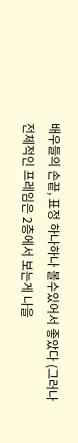배우들의 손끝, 표정 하나하나 볼수있어서 좋았다 (그러나 전체적인 프레임은 2층에서 보는게 나을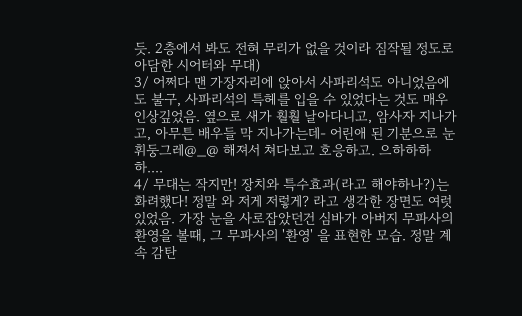듯. 2층에서 봐도 전혀 무리가 없을 것이라 짐작될 정도로 아담한 시어터와 무대)
3/ 어쩌다 맨 가장자리에 앉아서 사파리석도 아니었음에도 불구, 사파리석의 특헤를 입을 수 있었다는 것도 매우 인상깊었음. 옆으로 새가 훨훨 날아다니고, 암사자 지나가고, 아무튼 배우들 막 지나가는데- 어린애 된 기분으로 눈 휘둥그레@_@ 해져서 쳐다보고 호응하고. 으하하하하....
4/ 무대는 작지만! 장치와 특수효과(라고 해야하나?)는 화려했다! 정말 와 저게 저렇게? 라고 생각한 장면도 여럿 있었음. 가장 눈을 사로잡았던건 심바가 아버지 무파사의 환영을 볼때, 그 무파사의 '환영' 을 표현한 모습. 정말 계속 감탄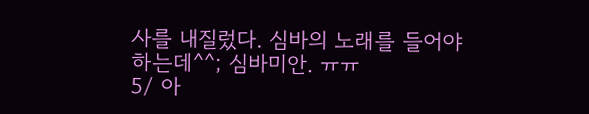사를 내질렀다. 심바의 노래를 들어야하는데^^; 심바미안. ㅠㅠ
5/ 아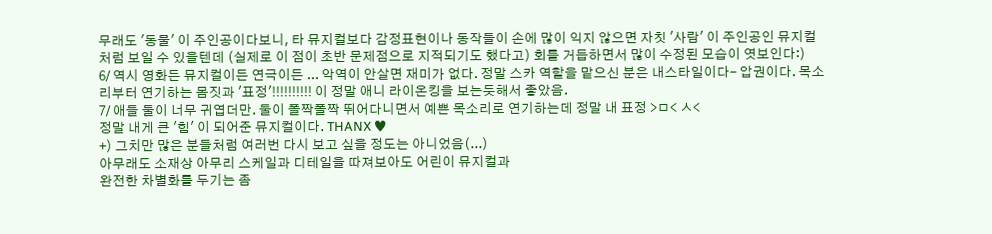무래도 '동물' 이 주인공이다보니, 타 뮤지컬보다 감정표현이나 동작들이 손에 많이 익지 않으면 자칫 '사람' 이 주인공인 뮤지컬처럼 보일 수 있을텐데 (실제로 이 점이 초반 문제점으로 지적되기도 했다고) 회를 거듭하면서 많이 수정된 모습이 엿보인다:)
6/ 역시 영화든 뮤지컬이든 연극이든 ... 악역이 안살면 재미가 없다. 정말 스카 역할을 맡으신 분은 내스타일이다- 압권이다. 목소리부터 연기하는 몸짓과 '표정'!!!!!!!!!! 이 정말 애니 라이온킹을 보는듯해서 좋았음.
7/ 애들 둘이 너무 귀엽더만. 둘이 폴짝폴짝 뛰어다니면서 예쁜 목소리로 연기하는데 정말 내 표정 >ㅁ< ㅅ<
정말 내게 큰 '힘' 이 되어준 뮤지컬이다. THANX ♥
+) 그치만 많은 분들처럼 여러번 다시 보고 싶을 정도는 아니었음(...)
아무래도 소재상 아무리 스케일과 디테일을 따져보아도 어린이 뮤지컬과
완전한 차별화를 두기는 좀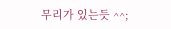무리가 있는듯 ^^;